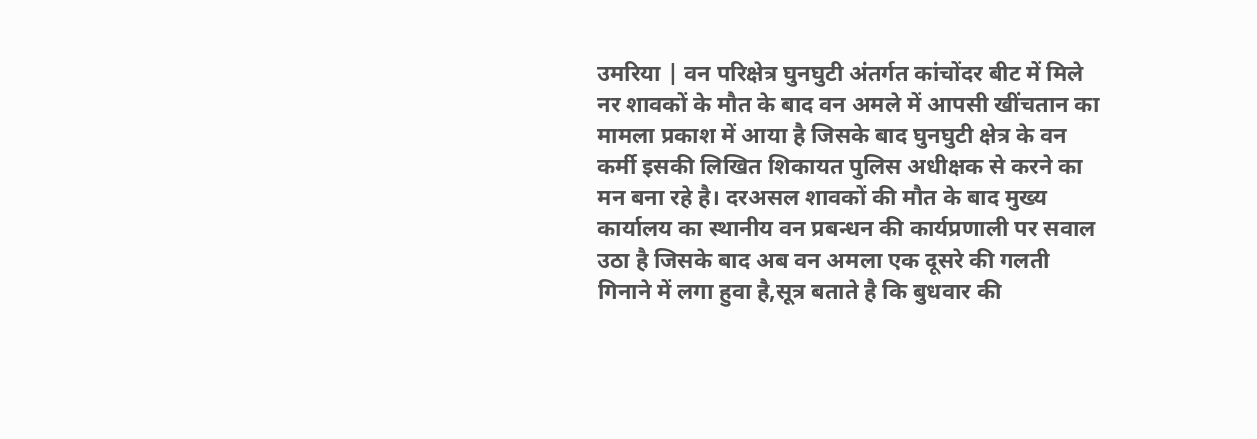उमरिया | वन परिक्षेत्र घुनघुटी अंतर्गत कांचोंदर बीट में मिले नर शावकों के मौत के बाद वन अमले में आपसी खींचतान का मामला प्रकाश में आया है जिसके बाद घुनघुटी क्षेत्र के वन कर्मी इसकी लिखित शिकायत पुलिस अधीक्षक से करने का मन बना रहे है। दरअसल शावकों की मौत के बाद मुख्य कार्यालय का स्थानीय वन प्रबन्धन की कार्यप्रणाली पर सवाल उठा है जिसके बाद अब वन अमला एक दूसरे की गलती गिनाने में लगा हुवा है,सूत्र बताते है कि बुधवार की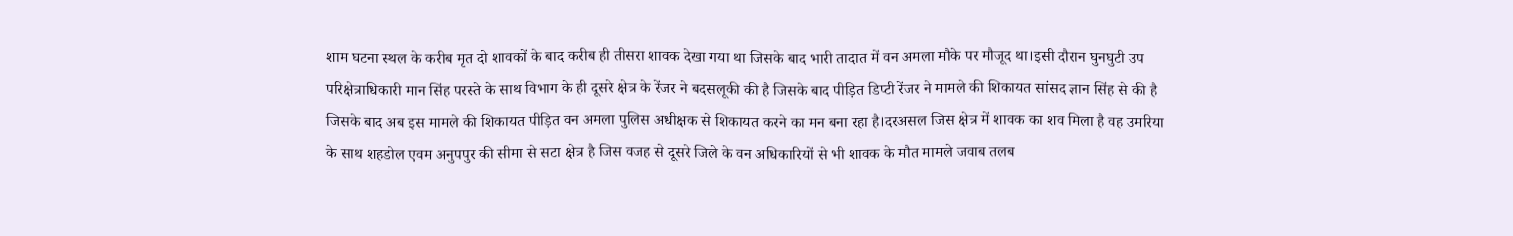शाम घटना स्थल के करीब मृत दो शावकों के बाद करीब ही तीसरा शावक देखा गया था जिसके बाद भारी तादात में वन अमला मौके पर मौजूद था।इसी दौरान घुनघुटी उप परिक्षेत्राधिकारी मान सिंह परस्ते के साथ विभाग के ही दूसरे क्षेत्र के रेंजर ने बदसलूकी की है जिसके बाद पीड़ित डिप्टी रेंजर ने मामले की शिकायत सांसद ज्ञान सिंह से की है जिसके बाद अब इस मामले की शिकायत पीड़ित वन अमला पुलिस अधीक्षक से शिकायत करने का मन बना रहा है।दरअसल जिस क्षेत्र में शावक का शव मिला है वह उमरिया के साथ शहडोल एवम अनुपपुर की सीमा से सटा क्षेत्र है जिस वजह से दूसरे जिले के वन अधिकारियों से भी शावक के मौत मामले जवाब तलब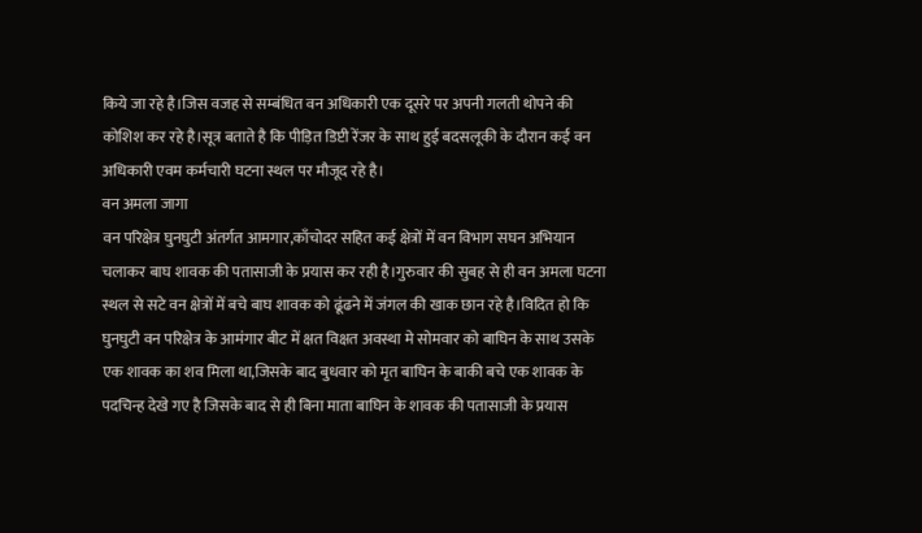किये जा रहे है।जिस वजह से सम्बंधित वन अधिकारी एक दूसरे पर अपनी गलती थोपने की कोशिश कर रहे है।सूत्र बताते है कि पीड़ित डिप्टी रेंजर के साथ हुई बदसलूकी के दौरान कई वन अधिकारी एवम कर्मचारी घटना स्थल पर मौजूद रहे है।
वन अमला जागा
वन परिक्षेत्र घुनघुटी अंतर्गत आमगार,काँचोदर सहित कई क्षेत्रों में वन विभाग सघन अभियान चलाकर बाघ शावक की पतासाजी के प्रयास कर रही है।गुरुवार की सुबह से ही वन अमला घटना स्थल से सटे वन क्षेत्रों में बचे बाघ शावक को ढूंढने में जंगल की खाक छान रहे है।विदित हो कि घुनघुटी वन परिक्षेत्र के आमंगार बीट में क्षत विक्षत अवस्था मे सोमवार को बाघिन के साथ उसके एक शावक का शव मिला था,जिसके बाद बुधवार को मृत बाघिन के बाकी बचे एक शावक के पदचिन्ह देखे गए है जिसके बाद से ही बिना माता बाघिन के शावक की पतासाजी के प्रयास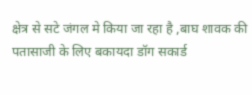क्षेत्र से सटे जंगल मे किया जा रहा है ,बाघ शावक की पतासाजी के लिए बकायदा डॉग सकार्ड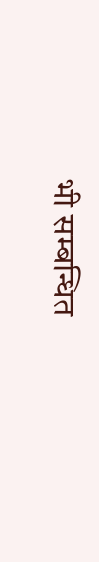भी सम्बन्धित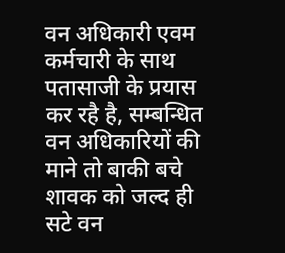वन अधिकारी एवम कर्मचारी के साथ पतासाजी के प्रयास कर रहै है, सम्बन्धित वन अधिकारियों की माने तो बाकी बचे शावक को जल्द ही सटे वन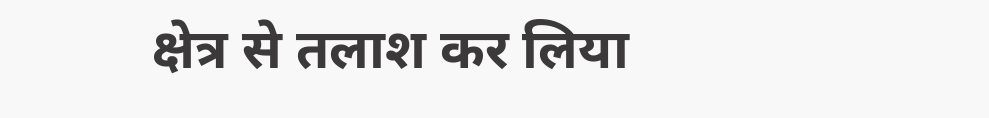क्षेत्र से तलाश कर लिया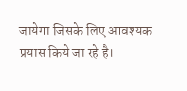जायेगा जिसके लिए आवश्यक प्रयास किये जा रहे है।